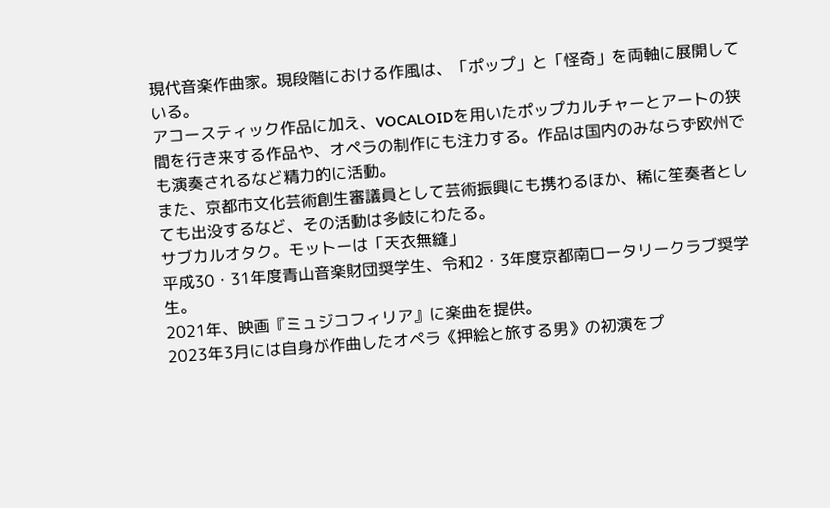現代音楽作曲家。現段階における作風は、「ポップ」と「怪奇」を両軸に展開している。
アコースティック作品に加え、VOCALOIDを用いたポップカルチャーとアートの狭間を行き来する作品や、オペラの制作にも注力する。作品は国内のみならず欧州でも演奏されるなど精力的に活動。
また、京都市文化芸術創生審議員として芸術振興にも携わるほか、稀に笙奏者としても出没するなど、その活動は多岐にわたる。
サブカルオタク。モットーは「天衣無縫」
平成30・31年度青山音楽財団奨学生、令和2・3年度京都南ロータリークラブ奨学生。
2021年、映画『ミュジコフィリア』に楽曲を提供。
2023年3月には自身が作曲したオペラ《押絵と旅する男》の初演をプ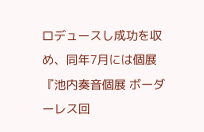ロデュースし成功を収め、同年7月には個展『池内奏音個展 ボーダーレス回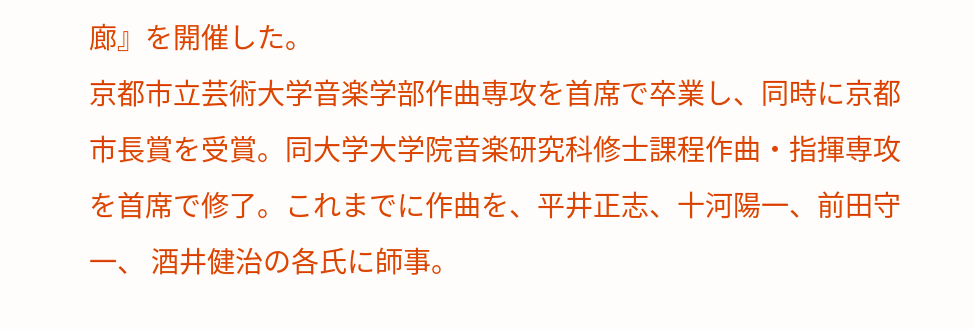廊』を開催した。
京都市立芸術大学音楽学部作曲専攻を首席で卒業し、同時に京都市長賞を受賞。同大学大学院音楽研究科修士課程作曲・指揮専攻を首席で修了。これまでに作曲を、平井正志、十河陽一、前田守一、 酒井健治の各氏に師事。